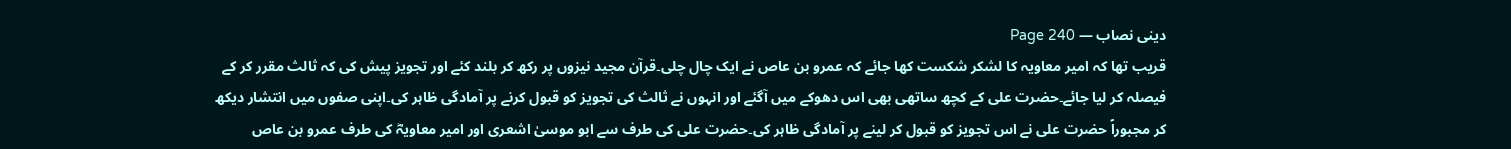دینی نصاب — Page 240
قریب تھا کہ امیر معاویہ کا لشکر شکست کھا جائے کہ عمرو بن عاص نے ایک چال چلی۔قرآن مجید نیزوں پر رکھ کر بلند کئے اور تجویز پیش کی کہ ثالث مقرر کر کے فیصلہ کر لیا جائے۔حضرت علی کے کچھ ساتھی بھی اس دھوکے میں آگئے اور انہوں نے ثالث کی تجویز کو قبول کرنے پر آمادگی ظاہر کی۔اپنی صفوں میں انتشار دیکھ کر مجبوراً حضرت علی نے اس تجویز کو قبول کر لینے پر آمادگی ظاہر کی۔حضرت علی کی طرف سے ابو موسیٰ اشعری اور امیر معاویہؓ کی طرف عمرو بن عاص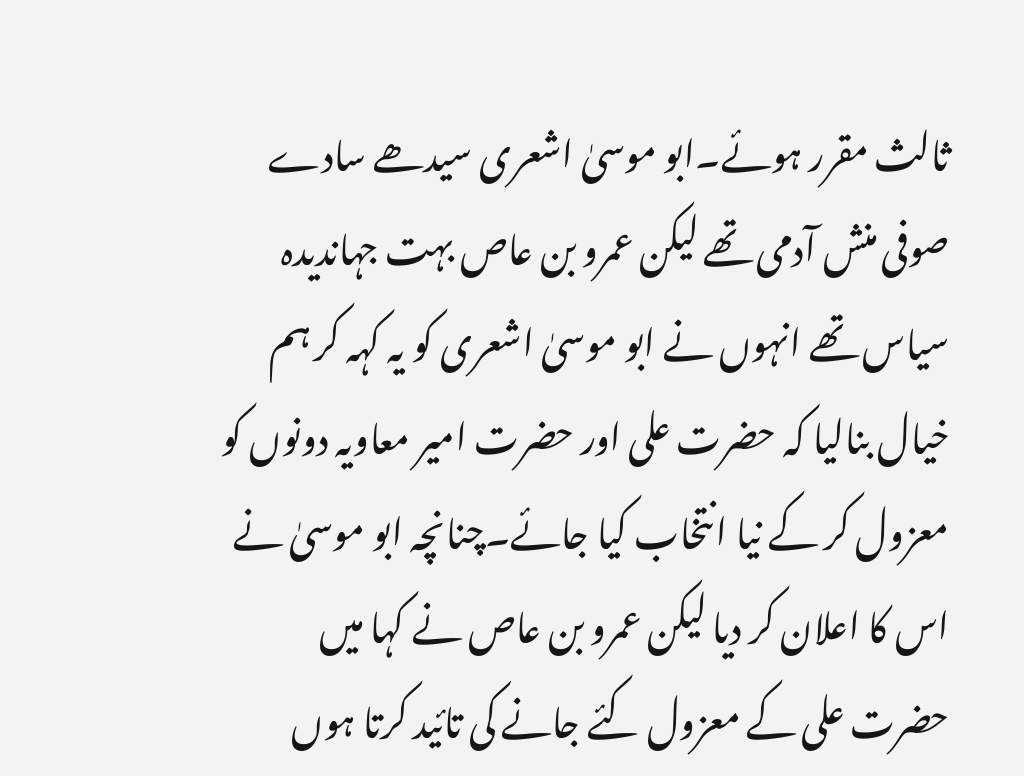ثالث مقرر ہوئے۔ابو موسیٰ اشعری سیدھے سادے صوفی منش آدمی تھے لیکن عمرو بن عاص بہت جہاندیدہ سیاس تھے انہوں نے ابو موسیٰ اشعری کو یہ کہہ کر ہم خیال بنالیا کہ حضرت علی اور حضرت امیر معاویہ دونوں کو معزول کر کے نیا انتخاب کیا جائے۔چنانچہ ابو موسیٰ نے اس کا اعلان کر دیا لیکن عمرو بن عاص نے کہا میں حضرت علی کے معزول کئے جانے کی تائید کرتا ہوں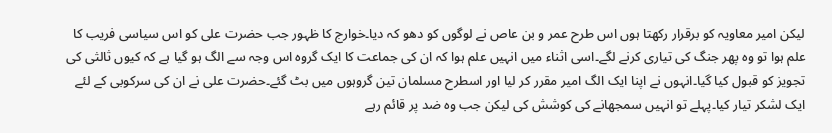لیکن امیر معاویہ کو برقرار رکھتا ہوں اس طرح عمر و بن عاص نے لوگوں کو دھو کہ دیا۔خوارج کا ظہور جب حضرت علی کو اس سیاسی فریب کا علم ہوا تو وہ پھر جنگ کی تیاری کرنے لگے۔اسی اثناء میں انہیں علم ہوا کہ ان کی جماعت کا ایک گروہ اس وجہ سے الگ ہو گیا ہے کہ کیوں ثالثی کی تجویز کو قبول کیا گیا۔انہوں نے اپنا ایک الگ امیر مقرر کر لیا اور اسطرح مسلمان تین گروہوں میں بٹ گئے۔حضرت علی نے ان کی سرکوبی کے لئے ایک لشکر تیار کیا۔پہلے تو انہیں سمجھانے کی کوشش کی لیکن جب وہ ضد پر قائم رہے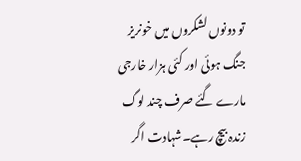تو دونوں لشکروں میں خونریز جنگ ہوئی اور کئی ہزار خارجی مارے گئے صرف چند لوگ زندہ بیچ رہے۔شہادت اگر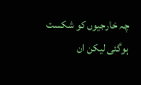چہ خارجیوں کو شکست ہوگئی لیکن ان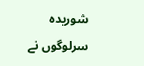شوریدہ سرلوگوں نے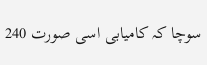سوچا کہ کامیابی اسی صورت 240